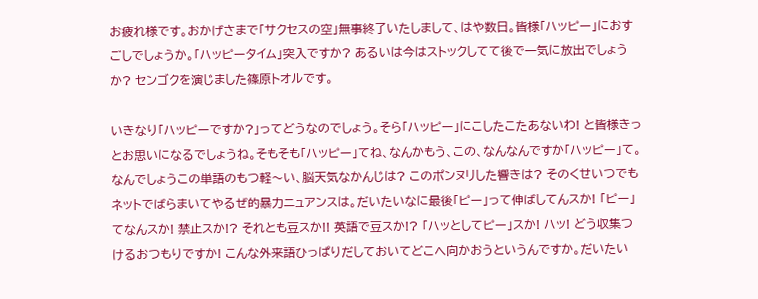お疲れ様です。おかげさまで「サクセスの空」無事終了いたしまして、はや数日。皆様「ハッピー」におすごしでしょうか。「ハッピータイム」突入ですか? あるいは今はストックしてて後で一気に放出でしょうか? センゴクを演じました篠原トオルです。

いきなり「ハッピーですか?」ってどうなのでしょう。そら「ハッピー」にこしたこたあないわ! と皆様きっとお思いになるでしょうね。そもそも「ハッピー」てね、なんかもう、この、なんなんですか「ハッピー」て。なんでしょうこの単語のもつ軽〜い、脳天気なかんじは? このポンヌリした響きは? そのくせいつでもネットでばらまいてやるぜ的暴力ニュアンスは。だいたいなに最後「ピー」って伸ばしてんスか! 「ピー」てなんスか! 禁止スか!? それとも豆スか!! 英語で豆スか!? 「ハッとしてピー」スか! ハッ! どう収集つけるおつもりですか! こんな外来語ひっぱりだしておいてどこへ向かおうというんですか。だいたい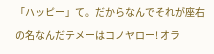「ハッピー」て。だからなんでそれが座右の名なんだテメーはコノヤロー! オラ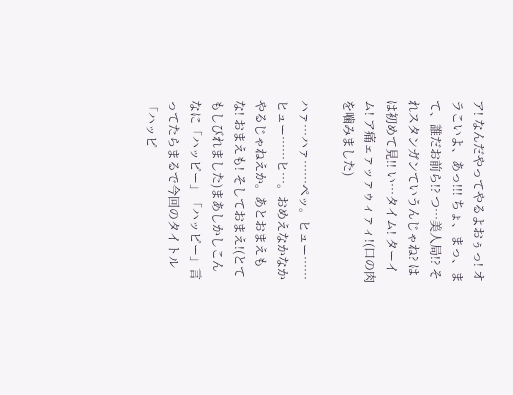ア! なんだやってやるよおぅっ! オラこいよ、あっ!!! ちょ、まっ、まて、誰だお前ら!? つ…美人局!? それスタンガンていうんじゃね? はは初めて見!! い…タイム! ターイム! ア痛ェァッァゥィァィ!(口の肉を噛みました)

ハァ…ハァ……ペッ。ヒュー……ヒュー……ヒ…。おめえなかなかやるじゃねえか。あとおまえもな! おまえも! そしておまえ!(とてもしびれました)まあしかしこんなに「ハッピー」「ハッピー」言ってたらまるで今回のタイトル「ハッピ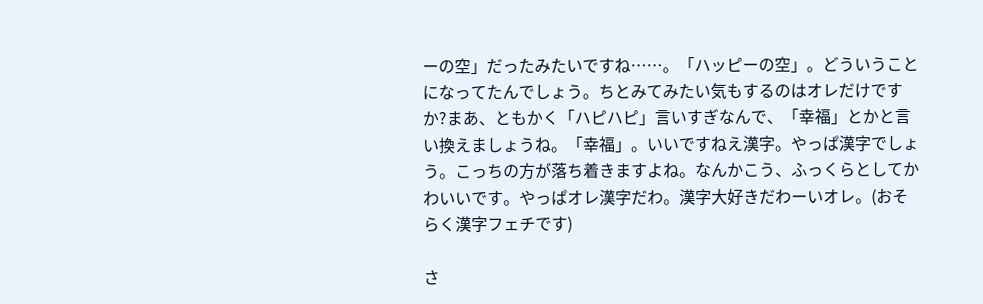ーの空」だったみたいですね……。「ハッピーの空」。どういうことになってたんでしょう。ちとみてみたい気もするのはオレだけですか?まあ、ともかく「ハピハピ」言いすぎなんで、「幸福」とかと言い換えましょうね。「幸福」。いいですねえ漢字。やっぱ漢字でしょう。こっちの方が落ち着きますよね。なんかこう、ふっくらとしてかわいいです。やっぱオレ漢字だわ。漢字大好きだわーいオレ。(おそらく漢字フェチです)

さ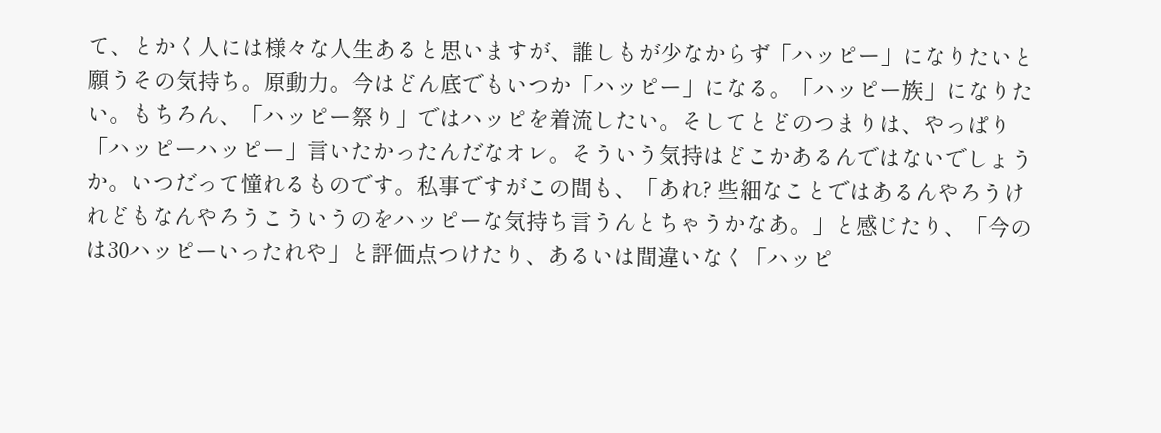て、とかく人には様々な人生あると思いますが、誰しもが少なからず「ハッピー」になりたいと願うその気持ち。原動力。今はどん底でもいつか「ハッピー」になる。「ハッピー族」になりたい。もちろん、「ハッピー祭り」ではハッピを着流したい。そしてとどのつまりは、やっぱり「ハッピーハッピー」言いたかったんだなオレ。そういう気持はどこかあるんではないでしょうか。いつだって憧れるものです。私事ですがこの間も、「あれ? 些細なことではあるんやろうけれどもなんやろうこういうのをハッピーな気持ち言うんとちゃうかなあ。」と感じたり、「今のは30ハッピーいったれや」と評価点つけたり、あるいは間違いなく「ハッピ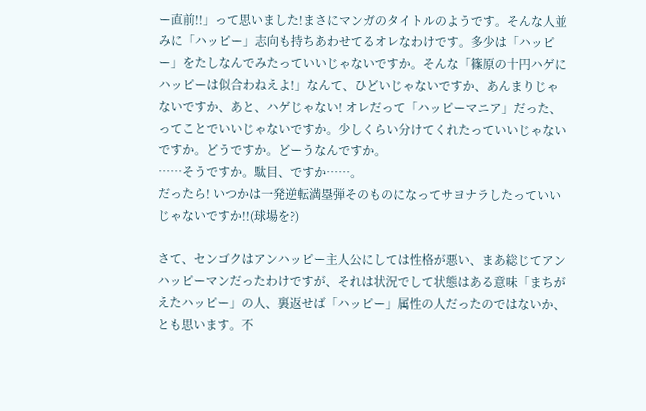ー直前!!」って思いました!まさにマンガのタイトルのようです。そんな人並みに「ハッピー」志向も持ちあわせてるオレなわけです。多少は「ハッピー」をたしなんでみたっていいじゃないですか。そんな「篠原の十円ハゲにハッピーは似合わねえよ!」なんて、ひどいじゃないですか、あんまりじゃないですか、あと、ハゲじゃない! オレだって「ハッピーマニア」だった、ってことでいいじゃないですか。少しくらい分けてくれたっていいじゃないですか。どうですか。どーうなんですか。
……そうですか。駄目、ですか……。
だったら! いつかは一発逆転満塁弾そのものになってサヨナラしたっていいじゃないですか!!(球場を?)

さて、センゴクはアンハッピー主人公にしては性格が悪い、まあ総じてアンハッピーマンだったわけですが、それは状況でして状態はある意味「まちがえたハッピー」の人、裏返せば「ハッピー」属性の人だったのではないか、とも思います。不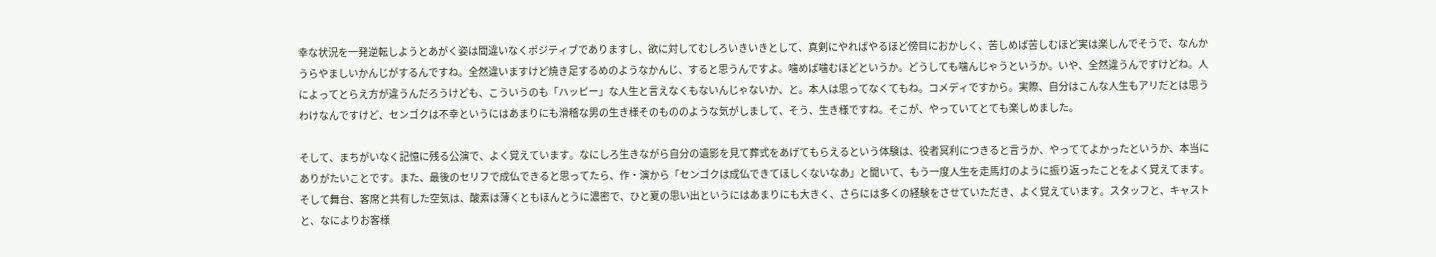幸な状況を一発逆転しようとあがく姿は間違いなくポジティブでありますし、欲に対してむしろいきいきとして、真剣にやればやるほど傍目におかしく、苦しめば苦しむほど実は楽しんでそうで、なんかうらやましいかんじがするんですね。全然違いますけど焼き足するめのようなかんじ、すると思うんですよ。噛めば噛むほどというか。どうしても噛んじゃうというか。いや、全然違うんですけどね。人によってとらえ方が違うんだろうけども、こういうのも「ハッピー」な人生と言えなくもないんじゃないか、と。本人は思ってなくてもね。コメディですから。実際、自分はこんな人生もアリだとは思うわけなんですけど、センゴクは不幸というにはあまりにも滑稽な男の生き様そのもののような気がしまして、そう、生き様ですね。そこが、やっていてとても楽しめました。

そして、まちがいなく記憶に残る公演で、よく覚えています。なにしろ生きながら自分の遺影を見て葬式をあげてもらえるという体験は、役者冥利につきると言うか、やっててよかったというか、本当にありがたいことです。また、最後のセリフで成仏できると思ってたら、作・演から「センゴクは成仏できてほしくないなあ」と聞いて、もう一度人生を走馬灯のように振り返ったことをよく覚えてます。
そして舞台、客席と共有した空気は、酸素は薄くともほんとうに濃密で、ひと夏の思い出というにはあまりにも大きく、さらには多くの経験をさせていただき、よく覚えています。スタッフと、キャストと、なによりお客様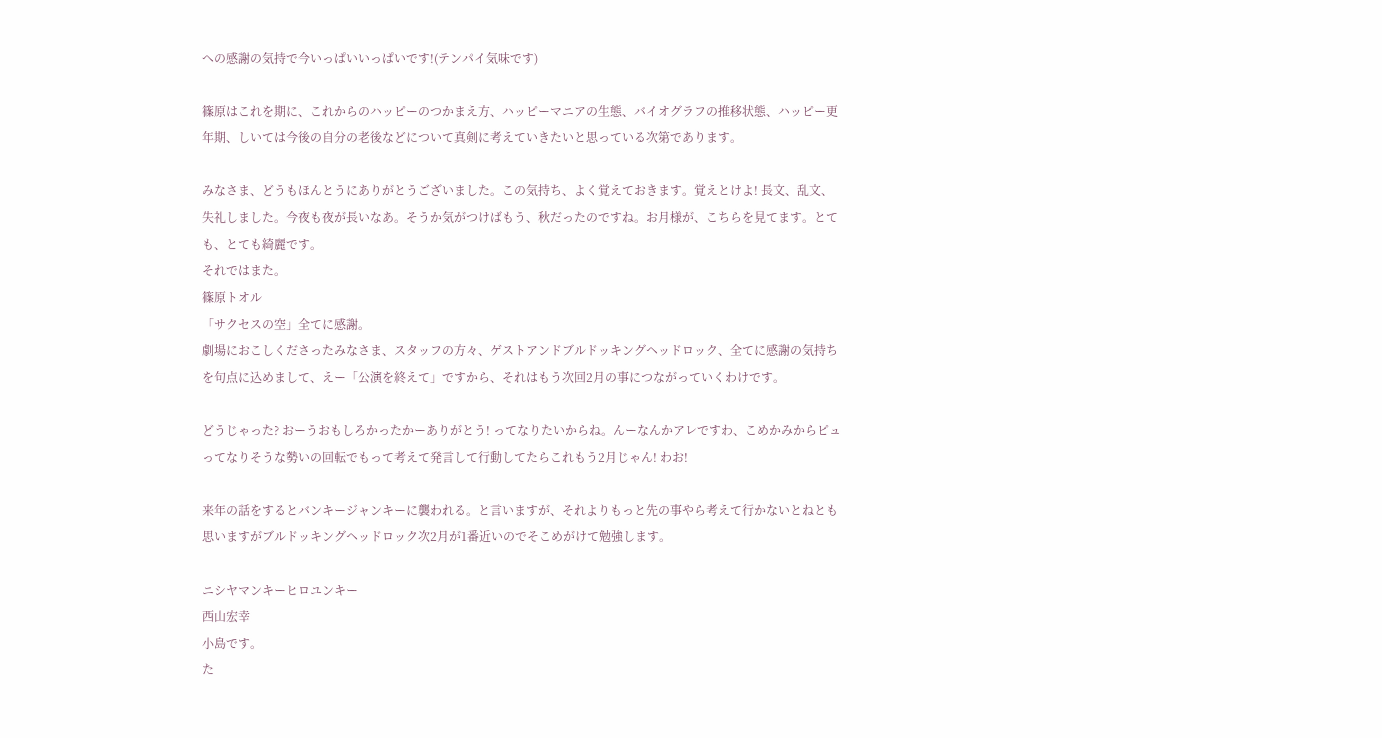への感謝の気持で今いっぱいいっぱいです!(テンパイ気味です)

篠原はこれを期に、これからのハッピーのつかまえ方、ハッピーマニアの生態、バイオグラフの推移状態、ハッピー更年期、しいては今後の自分の老後などについて真剣に考えていきたいと思っている次第であります。

みなさま、どうもほんとうにありがとうございました。この気持ち、よく覚えておきます。覚えとけよ! 長文、乱文、失礼しました。今夜も夜が長いなあ。そうか気がつけばもう、秋だったのですね。お月様が、こちらを見てます。とても、とても綺麗です。
それではまた。
篠原トオル
「サクセスの空」全てに感謝。
劇場におこしくださったみなさま、スタッフの方々、ゲストアンドブルドッキングヘッドロック、全てに感謝の気持ちを句点に込めまして、えー「公演を終えて」ですから、それはもう次回2月の事につながっていくわけです。

どうじゃった? おーうおもしろかったかーありがとう! ってなりたいからね。んーなんかアレですわ、こめかみからピュってなりそうな勢いの回転でもって考えて発言して行動してたらこれもう2月じゃん! わお!

来年の話をするとバンキージャンキーに襲われる。と言いますが、それよりもっと先の事やら考えて行かないとねとも思いますがブルドッキングヘッドロック次2月が1番近いのでそこめがけて勉強します。

ニシヤマンキーヒロユンキー
西山宏幸
小島です。
た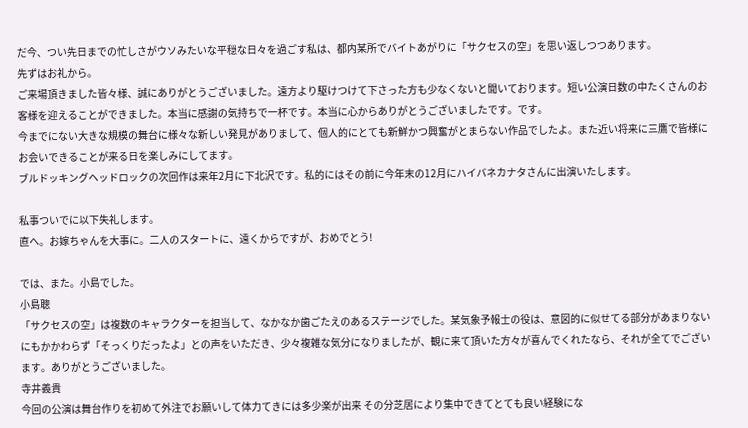だ今、つい先日までの忙しさがウソみたいな平穏な日々を過ごす私は、都内某所でバイトあがりに「サクセスの空」を思い返しつつあります。
先ずはお礼から。
ご来場頂きました皆々様、誠にありがとうございました。遠方より駆けつけて下さった方も少なくないと聞いております。短い公演日数の中たくさんのお客様を迎えることができました。本当に感謝の気持ちで一杯です。本当に心からありがとうございましたです。です。
今までにない大きな規模の舞台に様々な新しい発見がありまして、個人的にとても新鮮かつ興奮がとまらない作品でしたよ。また近い将来に三鷹で皆様にお会いできることが来る日を楽しみにしてます。
ブルドッキングヘッドロックの次回作は来年2月に下北沢です。私的にはその前に今年末の12月にハイバネカナタさんに出演いたします。

私事ついでに以下失礼します。
直へ。お嫁ちゃんを大事に。二人のスタートに、遠くからですが、おめでとう!

では、また。小島でした。
小島聰
「サクセスの空」は複数のキャラクターを担当して、なかなか歯ごたえのあるステージでした。某気象予報士の役は、意図的に似せてる部分があまりないにもかかわらず「そっくりだったよ」との声をいただき、少々複雑な気分になりましたが、観に来て頂いた方々が喜んでくれたなら、それが全てでございます。ありがとうございました。
寺井義貴
今回の公演は舞台作りを初めて外注でお願いして体力てきには多少楽が出来 その分芝居により集中できてとても良い経験にな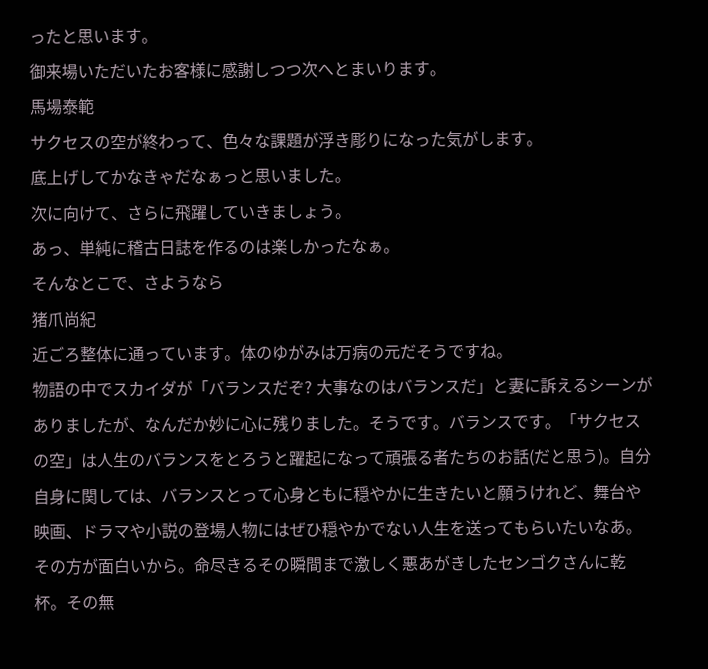ったと思います。
御来場いただいたお客様に感謝しつつ次へとまいります。
馬場泰範
サクセスの空が終わって、色々な課題が浮き彫りになった気がします。
底上げしてかなきゃだなぁっと思いました。
次に向けて、さらに飛躍していきましょう。
あっ、単純に稽古日誌を作るのは楽しかったなぁ。
そんなとこで、さようなら
猪爪尚紀
近ごろ整体に通っています。体のゆがみは万病の元だそうですね。
物語の中でスカイダが「バランスだぞ? 大事なのはバランスだ」と妻に訴えるシーンがありましたが、なんだか妙に心に残りました。そうです。バランスです。「サクセスの空」は人生のバランスをとろうと躍起になって頑張る者たちのお話(だと思う)。自分自身に関しては、バランスとって心身ともに穏やかに生きたいと願うけれど、舞台や映画、ドラマや小説の登場人物にはぜひ穏やかでない人生を送ってもらいたいなあ。その方が面白いから。命尽きるその瞬間まで激しく悪あがきしたセンゴクさんに乾杯。その無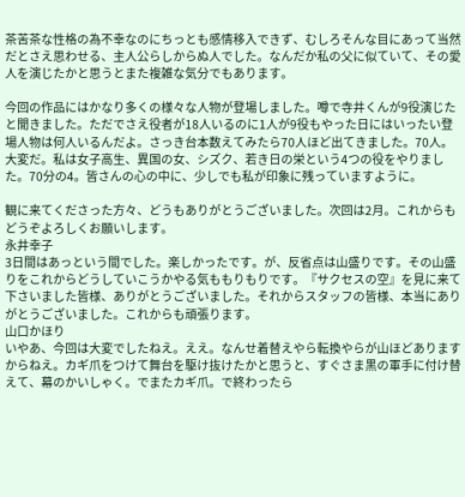茶苦茶な性格の為不幸なのにちっとも感情移入できず、むしろそんな目にあって当然だとさえ思わせる、主人公らしからぬ人でした。なんだか私の父に似ていて、その愛人を演じたかと思うとまた複雑な気分でもあります。

今回の作品にはかなり多くの様々な人物が登場しました。噂で寺井くんが9役演じたと聞きました。ただでさえ役者が18人いるのに1人が9役もやった日にはいったい登場人物は何人いるんだよ。さっき台本数えてみたら70人ほど出てきました。70人。大変だ。私は女子高生、異国の女、シズク、若き日の栄という4つの役をやりました。70分の4。皆さんの心の中に、少しでも私が印象に残っていますように。

観に来てくださった方々、どうもありがとうございました。次回は2月。これからもどうぞよろしくお願いします。
永井幸子
3日間はあっという間でした。楽しかったです。が、反省点は山盛りです。その山盛りをこれからどうしていこうかやる気ももりもりです。『サクセスの空』を見に来て下さいました皆様、ありがとうございました。それからスタッフの皆様、本当にありがとうございました。これからも頑張ります。
山口かほり
いやあ、今回は大変でしたねえ。ええ。なんせ着替えやら転換やらが山ほどありますからねえ。カギ爪をつけて舞台を駆け抜けたかと思うと、すぐさま黒の軍手に付け替えて、幕のかいしゃく。でまたカギ爪。で終わったら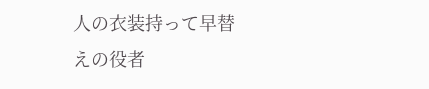人の衣装持って早替えの役者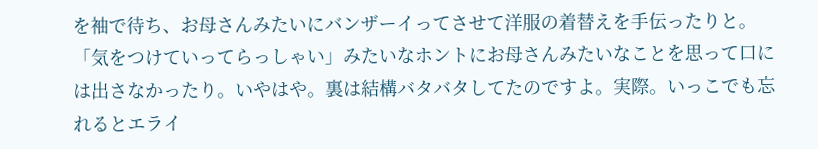を袖で待ち、お母さんみたいにバンザーイってさせて洋服の着替えを手伝ったりと。「気をつけていってらっしゃい」みたいなホントにお母さんみたいなことを思って口には出さなかったり。いやはや。裏は結構バタバタしてたのですよ。実際。いっこでも忘れるとエライ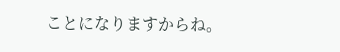ことになりますからね。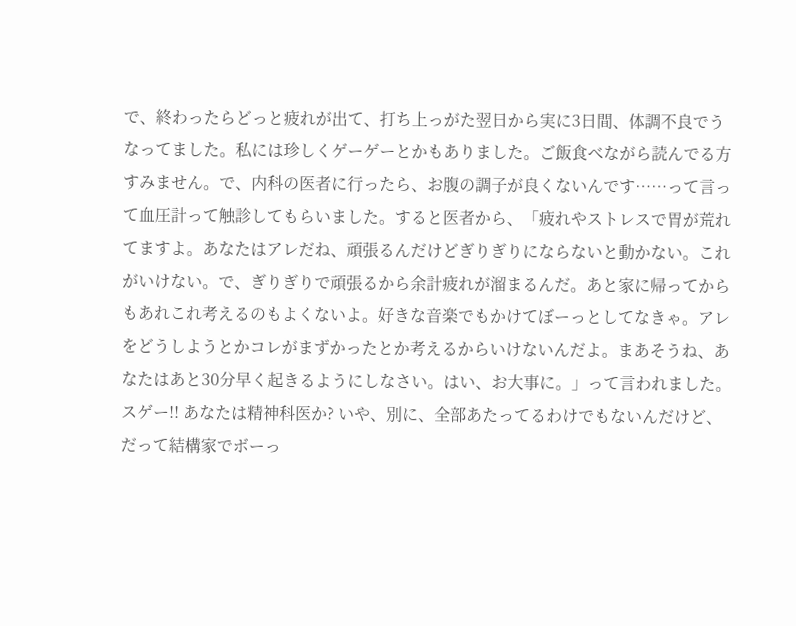で、終わったらどっと疲れが出て、打ち上っがた翌日から実に3日間、体調不良でうなってました。私には珍しくゲーゲーとかもありました。ご飯食べながら読んでる方すみません。で、内科の医者に行ったら、お腹の調子が良くないんです……って言って血圧計って触診してもらいました。すると医者から、「疲れやストレスで胃が荒れてますよ。あなたはアレだね、頑張るんだけどぎりぎりにならないと動かない。これがいけない。で、ぎりぎりで頑張るから余計疲れが溜まるんだ。あと家に帰ってからもあれこれ考えるのもよくないよ。好きな音楽でもかけてぼーっとしてなきゃ。アレをどうしようとかコレがまずかったとか考えるからいけないんだよ。まあそうね、あなたはあと30分早く起きるようにしなさい。はい、お大事に。」って言われました。スゲー!! あなたは精神科医か? いや、別に、全部あたってるわけでもないんだけど、だって結構家でボーっ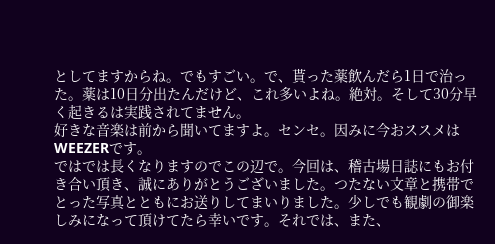としてますからね。でもすごい。で、貰った薬飲んだら1日で治った。薬は10日分出たんだけど、これ多いよね。絶対。そして30分早く起きるは実践されてません。
好きな音楽は前から聞いてますよ。センセ。因みに今おススメはWEEZERです。
ではでは長くなりますのでこの辺で。今回は、稽古場日誌にもお付き合い頂き、誠にありがとうございました。つたない文章と携帯でとった写真とともにお送りしてまいりました。少しでも観劇の御楽しみになって頂けてたら幸いです。それでは、また、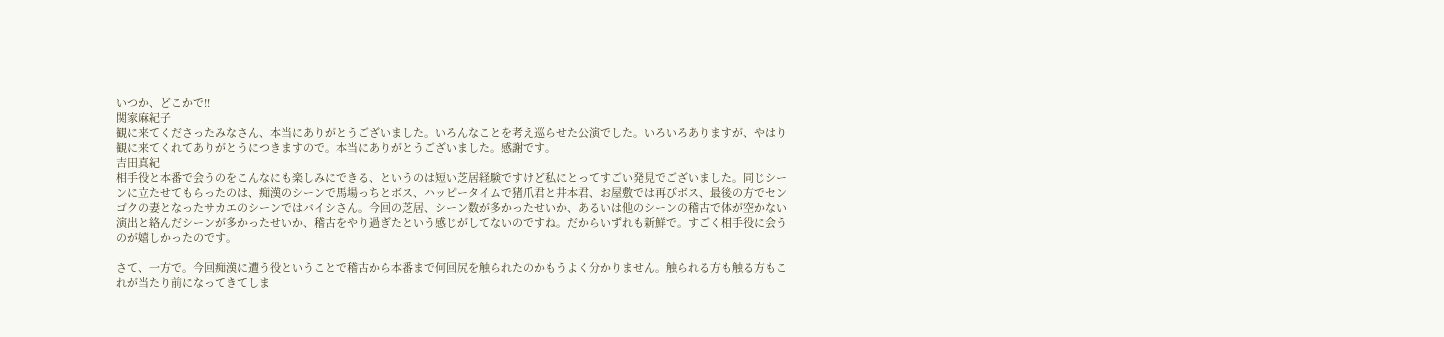いつか、どこかで!!
関家麻紀子
観に来てくださったみなさん、本当にありがとうございました。いろんなことを考え巡らせた公演でした。いろいろありますが、やはり観に来てくれてありがとうにつきますので。本当にありがとうございました。感謝です。
吉田真紀
相手役と本番で会うのをこんなにも楽しみにできる、というのは短い芝居経験ですけど私にとってすごい発見でございました。同じシーンに立たせてもらったのは、痴漢のシーンで馬場っちとボス、ハッピータイムで猪爪君と井本君、お屋敷では再びボス、最後の方でセンゴクの妻となったサカエのシーンではバイシさん。今回の芝居、シーン数が多かったせいか、あるいは他のシーンの稽古で体が空かない演出と絡んだシーンが多かったせいか、稽古をやり過ぎたという感じがしてないのですね。だからいずれも新鮮で。すごく相手役に会うのが嬉しかったのです。

さて、一方で。今回痴漢に遭う役ということで稽古から本番まで何回尻を触られたのかもうよく分かりません。触られる方も触る方もこれが当たり前になってきてしま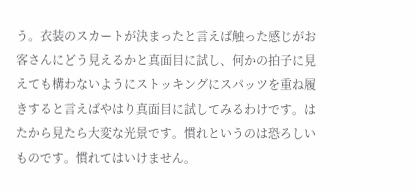う。衣装のスカートが決まったと言えば触った感じがお客さんにどう見えるかと真面目に試し、何かの拍子に見えても構わないようにストッキングにスパッツを重ね履きすると言えばやはり真面目に試してみるわけです。はたから見たら大変な光景です。慣れというのは恐ろしいものです。慣れてはいけません。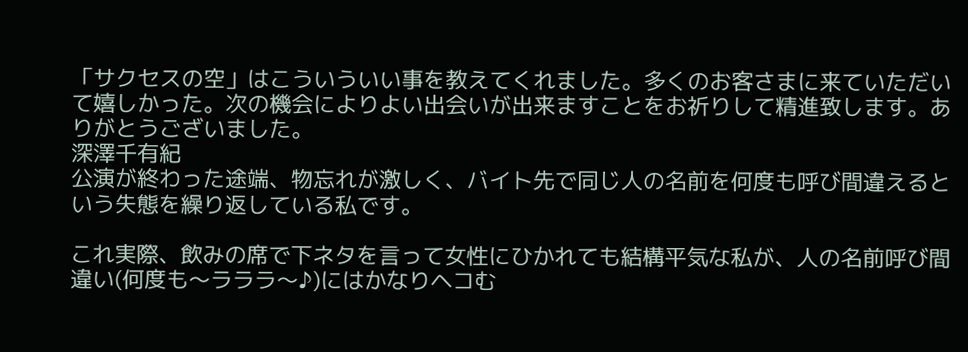「サクセスの空」はこういういい事を教えてくれました。多くのお客さまに来ていただいて嬉しかった。次の機会によりよい出会いが出来ますことをお祈りして精進致します。ありがとうございました。
深澤千有紀
公演が終わった途端、物忘れが激しく、バイト先で同じ人の名前を何度も呼び間違えるという失態を繰り返している私です。

これ実際、飲みの席で下ネタを言って女性にひかれても結構平気な私が、人の名前呼び間違い(何度も〜ラララ〜♪)にはかなりヘコむ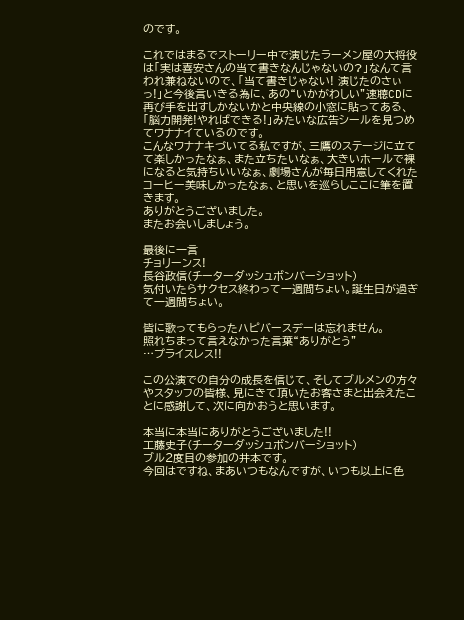のです。

これではまるでストーリー中で演じたラーメン屋の大将役は「実は喜安さんの当て書きなんじゃないの?」なんて言われ兼ねないので、「当て書きじゃない! 演じたのさぃっ!」と今後言いきる為に、あの“いかがわしい”速聴CDに再び手を出すしかないかと中央線の小窓に貼ってある、「脳力開発!やればできる!」みたいな広告シールを見つめてワナナイているのです。
こんなワナナキづいてる私ですが、三鷹のステージに立てて楽しかったなぁ、また立ちたいなぁ、大きいホールで裸になると気持ちいいなぁ、劇場さんが毎日用意してくれたコーヒー美味しかったなぁ、と思いを巡らしここに筆を置きます。
ありがとうございました。
またお会いしましょう。

最後に一言
チョリーンス!
長谷政信(チーターダッシュボンバーショット)
気付いたらサクセス終わって一週間ちょい。誕生日が過ぎて一週間ちょい。

皆に歌ってもらったハピバースデーは忘れません。
照れちまって言えなかった言葉“ありがとう”
…プライスレス!!

この公演での自分の成長を信じて、そしてブルメンの方々やスタッフの皆様、見にきて頂いたお客さまと出会えたことに感謝して、次に向かおうと思います。

本当に本当にありがとうございました!!
工藤史子(チーターダッシュボンバーショット)
ブル2度目の参加の井本です。
今回はですね、まあいつもなんですが、いつも以上に色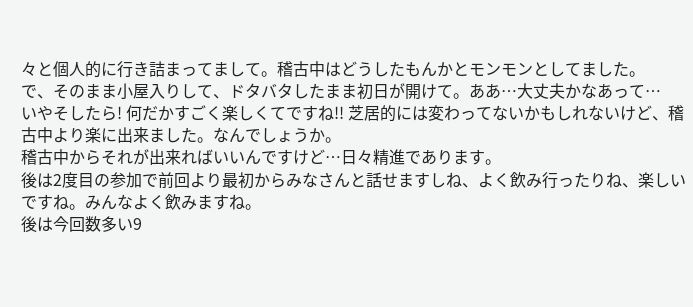々と個人的に行き詰まってまして。稽古中はどうしたもんかとモンモンとしてました。
で、そのまま小屋入りして、ドタバタしたまま初日が開けて。ああ…大丈夫かなあって…
いやそしたら! 何だかすごく楽しくてですね!! 芝居的には変わってないかもしれないけど、稽古中より楽に出来ました。なんでしょうか。
稽古中からそれが出来ればいいんですけど…日々精進であります。
後は2度目の参加で前回より最初からみなさんと話せますしね、よく飲み行ったりね、楽しいですね。みんなよく飲みますね。
後は今回数多い9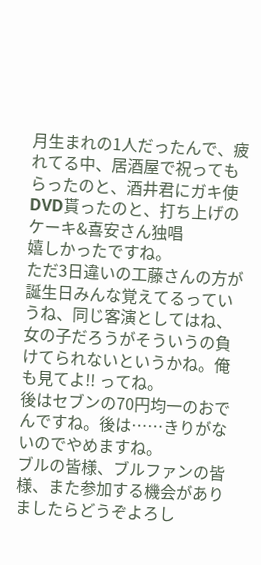月生まれの1人だったんで、疲れてる中、居酒屋で祝ってもらったのと、酒井君にガキ使DVD貰ったのと、打ち上げのケーキ&喜安さん独唱
嬉しかったですね。
ただ3日違いの工藤さんの方が誕生日みんな覚えてるっていうね、同じ客演としてはね、女の子だろうがそういうの負けてられないというかね。俺も見てよ!! ってね。
後はセブンの70円均一のおでんですね。後は……きりがないのでやめますね。
ブルの皆様、ブルファンの皆様、また参加する機会がありましたらどうぞよろし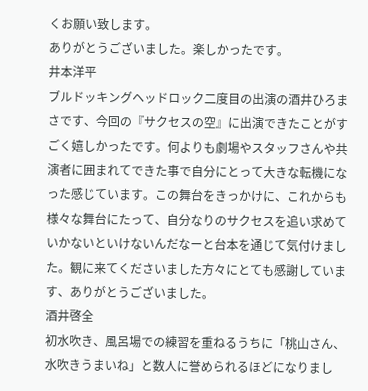くお願い致します。
ありがとうございました。楽しかったです。
井本洋平
ブルドッキングヘッドロック二度目の出演の酒井ひろまさです、今回の『サクセスの空』に出演できたことがすごく嬉しかったです。何よりも劇場やスタッフさんや共演者に囲まれてできた事で自分にとって大きな転機になった感じています。この舞台をきっかけに、これからも様々な舞台にたって、自分なりのサクセスを追い求めていかないといけないんだなーと台本を通じて気付けました。観に来てくださいました方々にとても感謝しています、ありがとうございました。
酒井啓全
初水吹き、風呂場での練習を重ねるうちに「桃山さん、水吹きうまいね」と数人に誉められるほどになりまし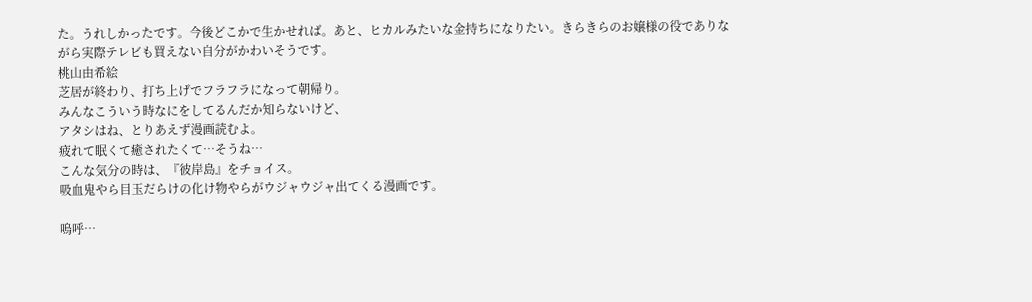た。うれしかったです。今後どこかで生かせれば。あと、ヒカルみたいな金持ちになりたい。きらきらのお嬢様の役でありながら実際テレビも買えない自分がかわいそうです。
桃山由希絵
芝居が終わり、打ち上げでフラフラになって朝帰り。
みんなこういう時なにをしてるんだか知らないけど、
アタシはね、とりあえず漫画読むよ。
疲れて眠くて癒されたくて…そうね…
こんな気分の時は、『彼岸島』をチョイス。
吸血鬼やら目玉だらけの化け物やらがウジャウジャ出てくる漫画です。

嗚呼…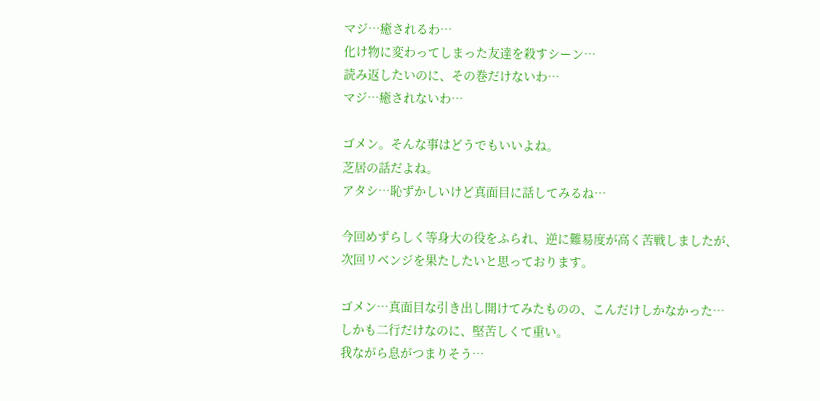マジ…癒されるわ…
化け物に変わってしまった友達を殺すシーン…
読み返したいのに、その巻だけないわ…
マジ…癒されないわ…

ゴメン。そんな事はどうでもいいよね。
芝居の話だよね。
アタシ…恥ずかしいけど真面目に話してみるね…

今回めずらしく等身大の役をふられ、逆に難易度が高く苦戦しましたが、
次回リベンジを果たしたいと思っております。

ゴメン…真面目な引き出し開けてみたものの、こんだけしかなかった…
しかも二行だけなのに、堅苦しくて重い。
我ながら息がつまりそう…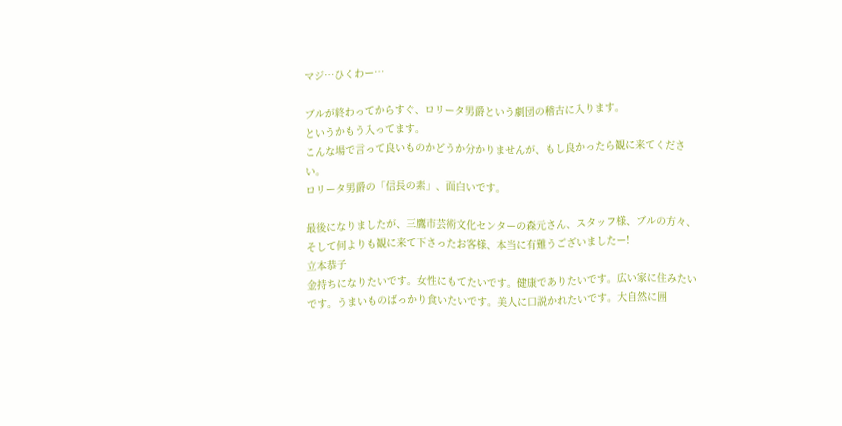マジ…ひくわー…

ブルが終わってからすぐ、ロリータ男爵という劇団の稽古に入ります。
というかもう入ってます。
こんな場で言って良いものかどうか分かりませんが、もし良かったら観に来てください。
ロリータ男爵の「信長の素」、面白いです。

最後になりましたが、三鷹市芸術文化センターの森元さん、スタッフ様、ブルの方々、
そして何よりも観に来て下さったお客様、本当に有難うございましたー!
立本恭子
金持ちになりたいです。女性にもてたいです。健康でありたいです。広い家に住みたいです。うまいものばっかり食いたいです。美人に口説かれたいです。大自然に囲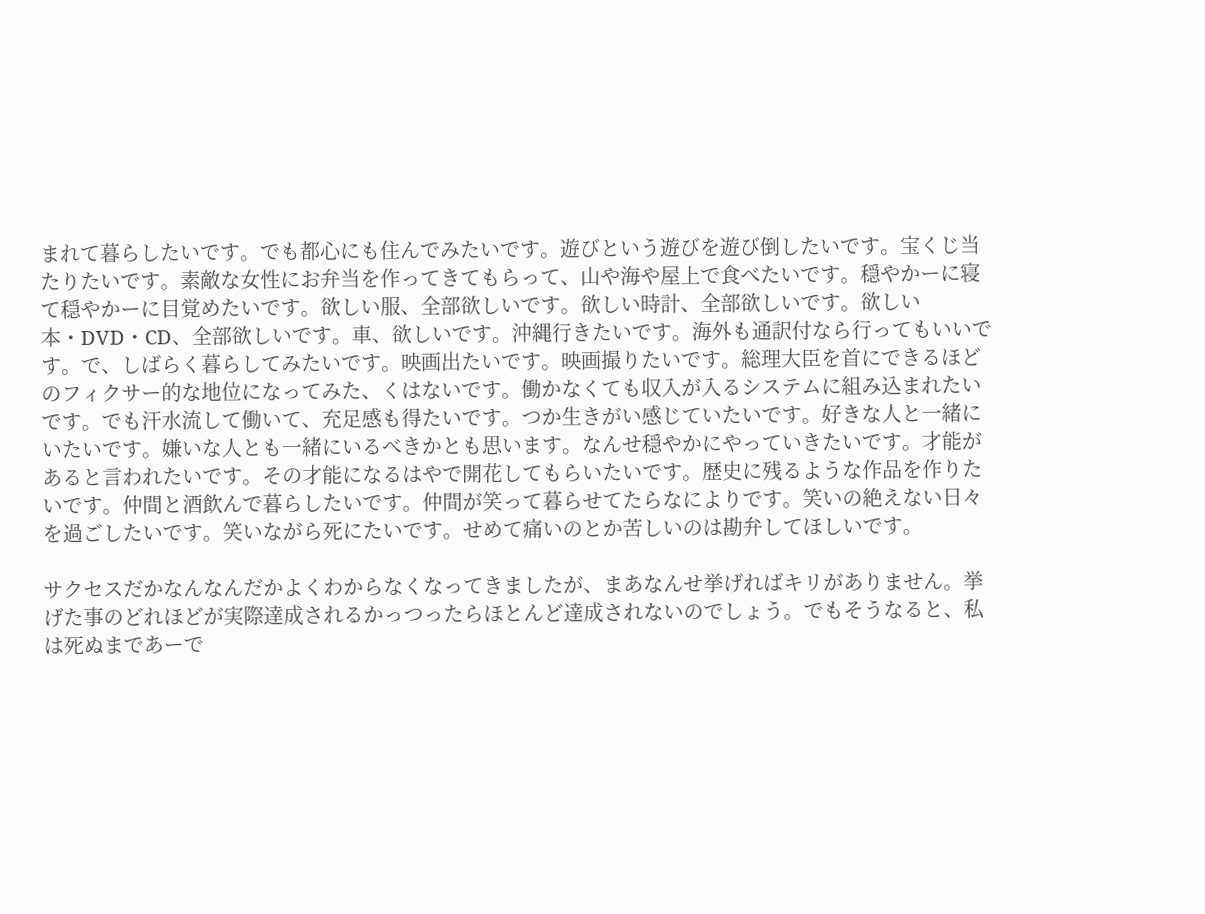まれて暮らしたいです。でも都心にも住んでみたいです。遊びという遊びを遊び倒したいです。宝くじ当たりたいです。素敵な女性にお弁当を作ってきてもらって、山や海や屋上で食べたいです。穏やかーに寝て穏やかーに目覚めたいです。欲しい服、全部欲しいです。欲しい時計、全部欲しいです。欲しい本・DVD・CD、全部欲しいです。車、欲しいです。沖縄行きたいです。海外も通訳付なら行ってもいいです。で、しばらく暮らしてみたいです。映画出たいです。映画撮りたいです。総理大臣を首にできるほどのフィクサー的な地位になってみた、くはないです。働かなくても収入が入るシステムに組み込まれたいです。でも汗水流して働いて、充足感も得たいです。つか生きがい感じていたいです。好きな人と一緒にいたいです。嫌いな人とも一緒にいるべきかとも思います。なんせ穏やかにやっていきたいです。才能があると言われたいです。その才能になるはやで開花してもらいたいです。歴史に残るような作品を作りたいです。仲間と酒飲んで暮らしたいです。仲間が笑って暮らせてたらなによりです。笑いの絶えない日々を過ごしたいです。笑いながら死にたいです。せめて痛いのとか苦しいのは勘弁してほしいです。

サクセスだかなんなんだかよくわからなくなってきましたが、まあなんせ挙げればキリがありません。挙げた事のどれほどが実際達成されるかっつったらほとんど達成されないのでしょう。でもそうなると、私は死ぬまであーで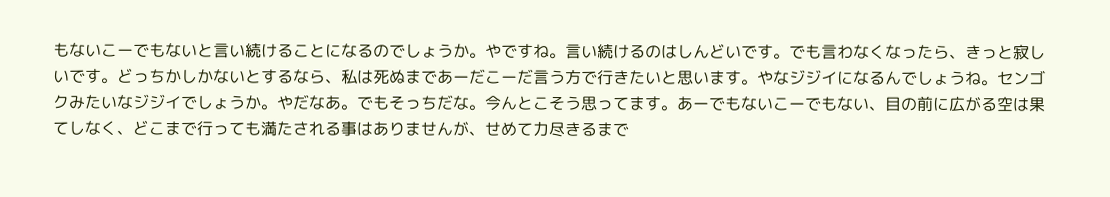もないこーでもないと言い続けることになるのでしょうか。やですね。言い続けるのはしんどいです。でも言わなくなったら、きっと寂しいです。どっちかしかないとするなら、私は死ぬまであーだこーだ言う方で行きたいと思います。やなジジイになるんでしょうね。センゴクみたいなジジイでしょうか。やだなあ。でもそっちだな。今んとこそう思ってます。あーでもないこーでもない、目の前に広がる空は果てしなく、どこまで行っても満たされる事はありませんが、せめて力尽きるまで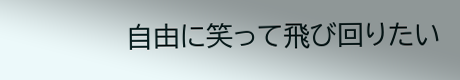自由に笑って飛び回りたい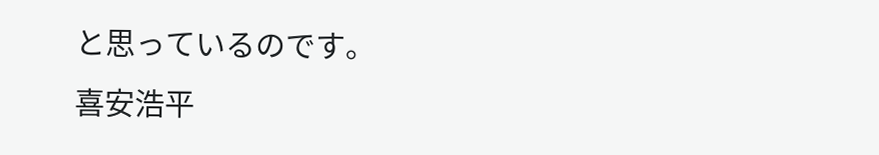と思っているのです。
喜安浩平